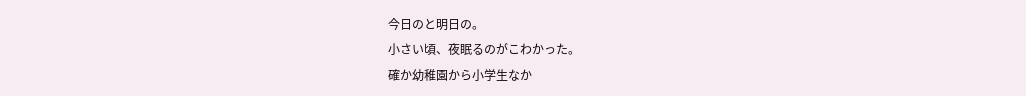今日のと明日の。
小さい頃、夜眠るのがこわかった。
確か幼稚園から小学生なか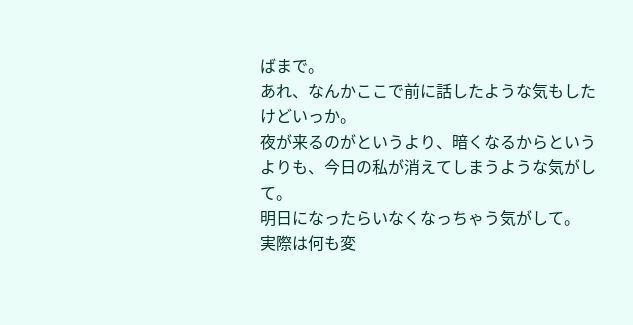ばまで。
あれ、なんかここで前に話したような気もしたけどいっか。
夜が来るのがというより、暗くなるからというよりも、今日の私が消えてしまうような気がして。
明日になったらいなくなっちゃう気がして。
実際は何も変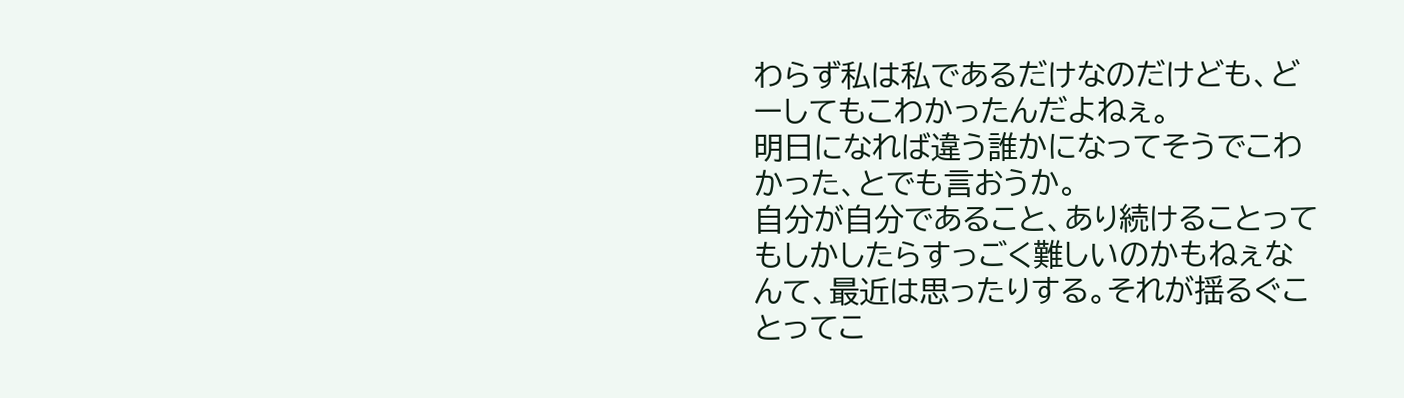わらず私は私であるだけなのだけども、どーしてもこわかったんだよねぇ。
明日になれば違う誰かになってそうでこわかった、とでも言おうか。
自分が自分であること、あり続けることってもしかしたらすっごく難しいのかもねぇなんて、最近は思ったりする。それが揺るぐことってこ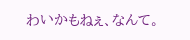わいかもねぇ、なんて。